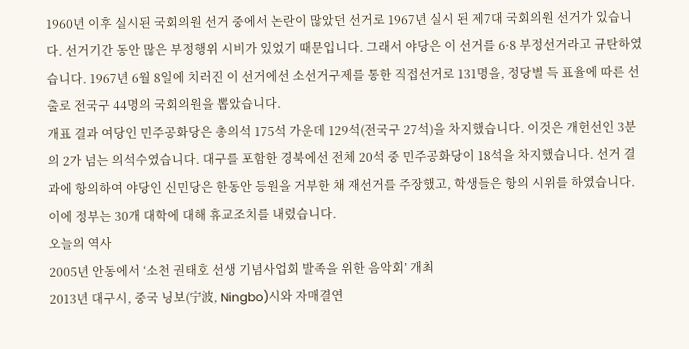1960년 이후 실시된 국회의원 선거 중에서 논란이 많았던 선거로 1967년 실시 된 제7대 국회의원 선거가 있습니다. 선거기간 동안 많은 부정행위 시비가 있었기 때문입니다. 그래서 야당은 이 선거를 6·8 부정선거라고 규탄하였습니다. 1967년 6월 8일에 치러진 이 선거에선 소선거구제를 통한 직접선거로 131명을, 정당별 득 표율에 따른 선출로 전국구 44명의 국회의원을 뽑았습니다.
개표 결과 여당인 민주공화당은 총의석 175석 가운데 129석(전국구 27석)을 차지했습니다. 이것은 개헌선인 3분의 2가 넘는 의석수였습니다. 대구를 포함한 경북에선 전체 20석 중 민주공화당이 18석을 차지했습니다. 선거 결과에 항의하여 야당인 신민당은 한동안 등원을 거부한 채 재선거를 주장했고, 학생들은 항의 시위를 하였습니다. 이에 정부는 30개 대학에 대해 휴교조치를 내렸습니다.
오늘의 역사
2005년 안동에서 ‘소천 권태호 선생 기념사업회 발족을 위한 음악회’ 개최
2013년 대구시, 중국 닝보(宁波, Ningbo)시와 자매결연